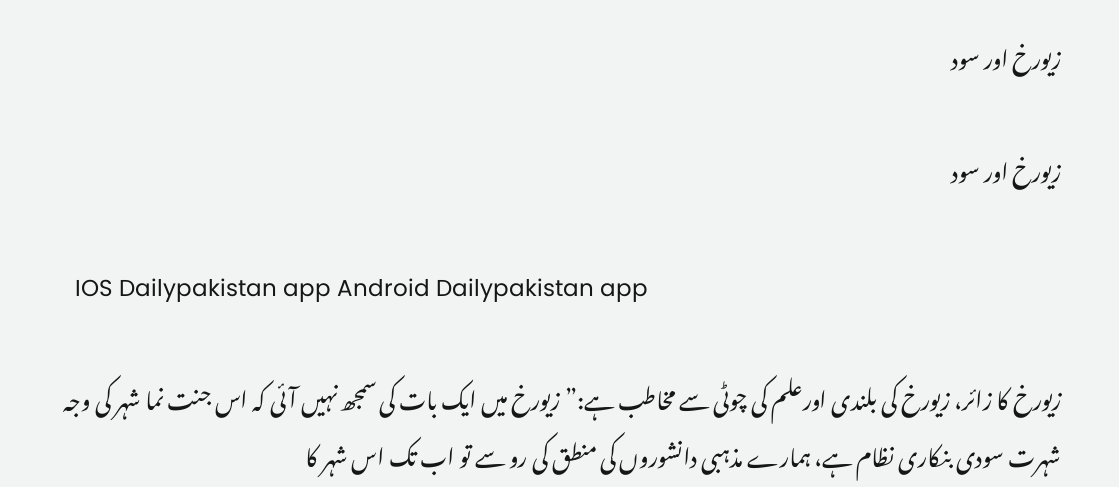زیورخ اور سود

زیورخ اور سود

  IOS Dailypakistan app Android Dailypakistan app

زیورخ کا زائر، زیورخ کی بلندی اورعلم کی چوٹی سے مخاطب ہے:”زیورخ میں ایک بات کی سمجھ نہیں آئی کہ اس جنت نما شہر کی وجہ شہرت سودی بنکاری نظام ہے، ہمارے مذہبی دانشوروں کی منطق کی رو سے تو اب تک اس شہر کا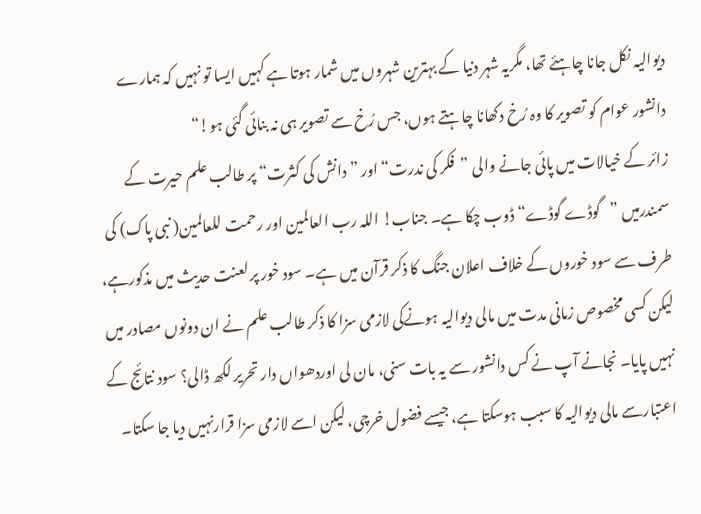دیوالیہ نکل جانا چاہئے تھا، مگریہ شہر دنیا کے بہترین شہروں میں شمار ہوتا ہے کہیں ایسا تو نہیں کہ ہمارے دانشور عوام کو تصویر کا وہ رُخ دکھانا چاہتے ہوں، جس رُخ سے تصویر ہی نہ بنائی گئی ہو!“
زائر کے خیالات میں پائی جانے والی ”فکر کی ندرت“ اور ”دانش کی کثرت“ پر طالب علم حیرت کے سمندرمیں ”گوڈے گوڈے“ ڈوب چکا ہے۔ جناب! اللہ رب العالمین اور رحمت للعالمین( نبی پاک) کی طرف سے سود خوروں کے خلاف اعلان جنگ کا ذکر قرآن میں ہے۔ سود خور پر لعنت حدیث میں مذکورہے، لیکن کسی مخصوص زمانی مدت میں مالی دیوالیہ ہونےکی لازمی سزا کا ذکر طالب علم نے ان دونوں مصادر میں نہیں پایا۔ نجانے آپ نے کس دانشور سے یہ بات سنی، مان لی اوردھواں دار تحریر لکھ ڈالی؟ سود نتائج کے اعتبارسے مالی دیوالیہ کا سبب ہوسکتا ہے، جیسے فضول خرچی، لیکن اسے لازمی سزا قرارنہیں دیا جا سکتا۔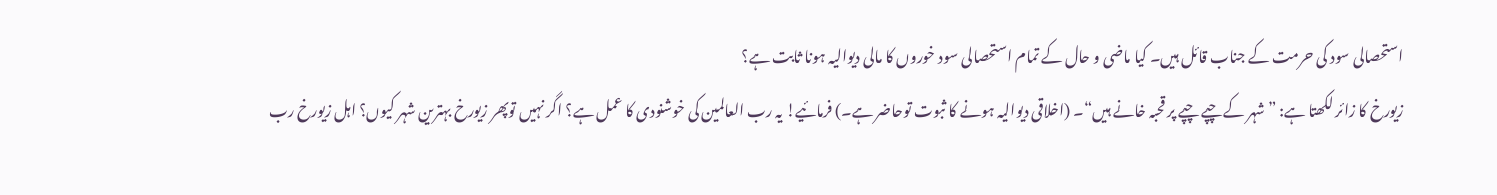استحصالی سود کی حرمت کے جناب قائل ہیں۔ کیا ماضی و حال کے تمام استحصالی سود خوروں کا مالی دیوالیہ ہونا ثابت ہے؟
زیورخ کا زائر لکھتا ہے: ”شہر کے چپے چپے پر قحبہ خانے ہیں“۔ (اخلاقی دیوالیہ ہونے کا ثبوت توحاضر ہے۔) فرمائیے! یہ رب العالمین کی خوشنودی کا عمل ہے؟ اگر نہیں توپھر زیورخ بہترین شہر کیوں؟ اہل زیورخ رب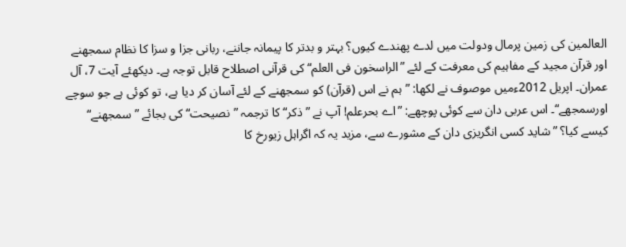العالمین کی زمین پرمال ودولت میں لدے پھندے کیوں؟ بہتر و بدتر کا پیمانہ جاننے، ربانی جزا و سزا کا نظام سمجھنے اور قرآن مجید کے مفاہیم کی معرفت کے لئے ”الراسخون فی العلم“ کی قرآنی اصطلاح قابل توجہ ہے۔ دیکھئے آیت 7، آل عمران۔ اپریل 2012ءمیں موصوف نے لکھا: ”ہم نے اس (قرآن) کو سمجھنے کے لئے آسان کر دیا ہے، تو کوئی ہے جو سوچے اورسمجھے“۔ اس عربی دان سے کوئی پوچھے: ”اے بحرعلم! آپ نے ”ذکر“ کا ترجمہ ”نصیحت“ کی بجائے ”سمجھنے“ کیسے کیا؟ ”شاید کسی انگریزی دان کے مشورے سے، مزید یہ کہ اگراہل زیورخ کا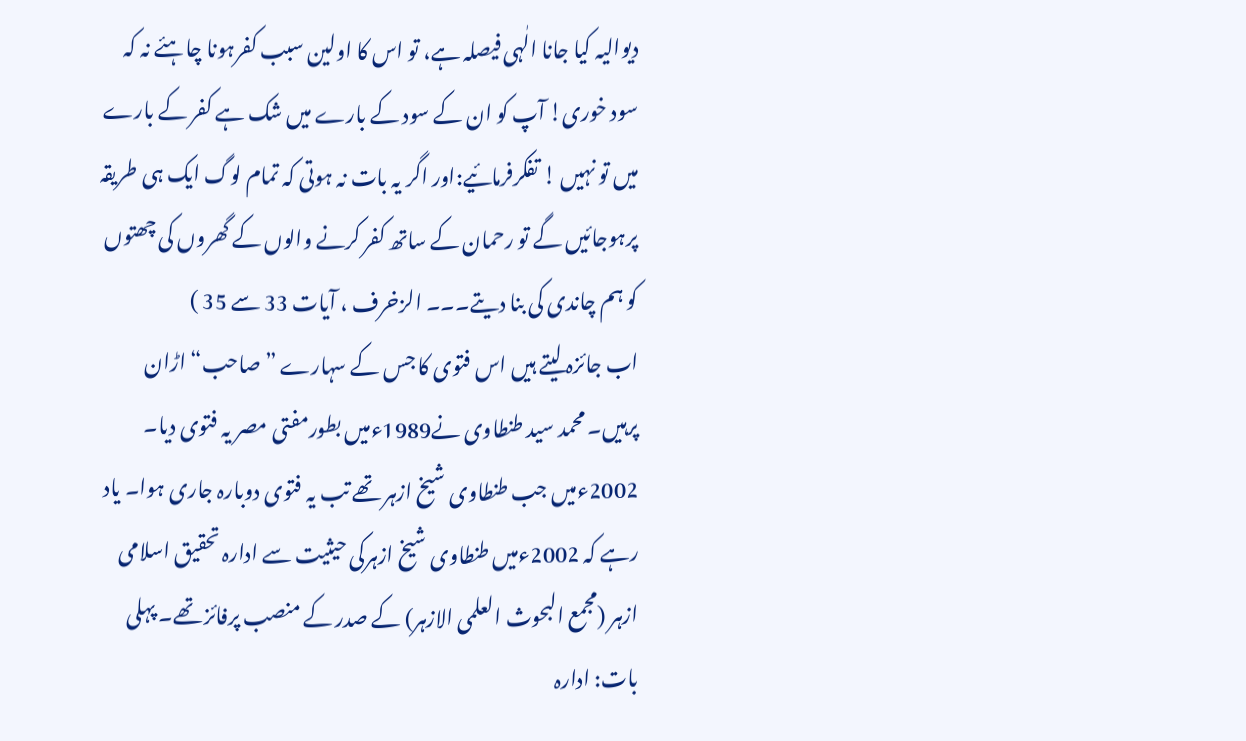دیوالیہ کیا جانا الٰہی فیصلہ ہے، تو اس کا اولین سبب کفرہونا چاہئے نہ کہ سود خوری! آپ کو ان کے سود کے بارے میں شک ہے کفر کے بارے میں تو نہیں ! تفکرفرمائیے:اور اگر یہ بات نہ ہوتی کہ تمام لوگ ایک ہی طریقہ پرہوجائیں گے تو رحمان کے ساتھ کفر کرنے والوں کے گھروں کی چھتوں کو ہم چاندی کی بنا دیتے۔۔۔ الزخرف ، آیات 33 سے 35 )
اب جائزہ لیتے ہیں اس فتوی کا جس کے سہارے ”صاحب“ اڑان پرہیں۔ محمد سید طنطاوی نے1989ءمیں بطورمفتی مصر یہ فتوی دیا۔ 2002ءمیں جب طنطاوی شیخ ازہر تھے تب یہ فتوی دوبارہ جاری ہوا۔ یاد رہے کہ 2002ءمیں طنطاوی شیخ ازہرکی حیثیت سے ادارہ تحقیق اسلامی ازہر (مجمع البحوث العلمی الازہر) کے صدر کے منصب پرفائز تھے۔ پہلی بات: ادارہ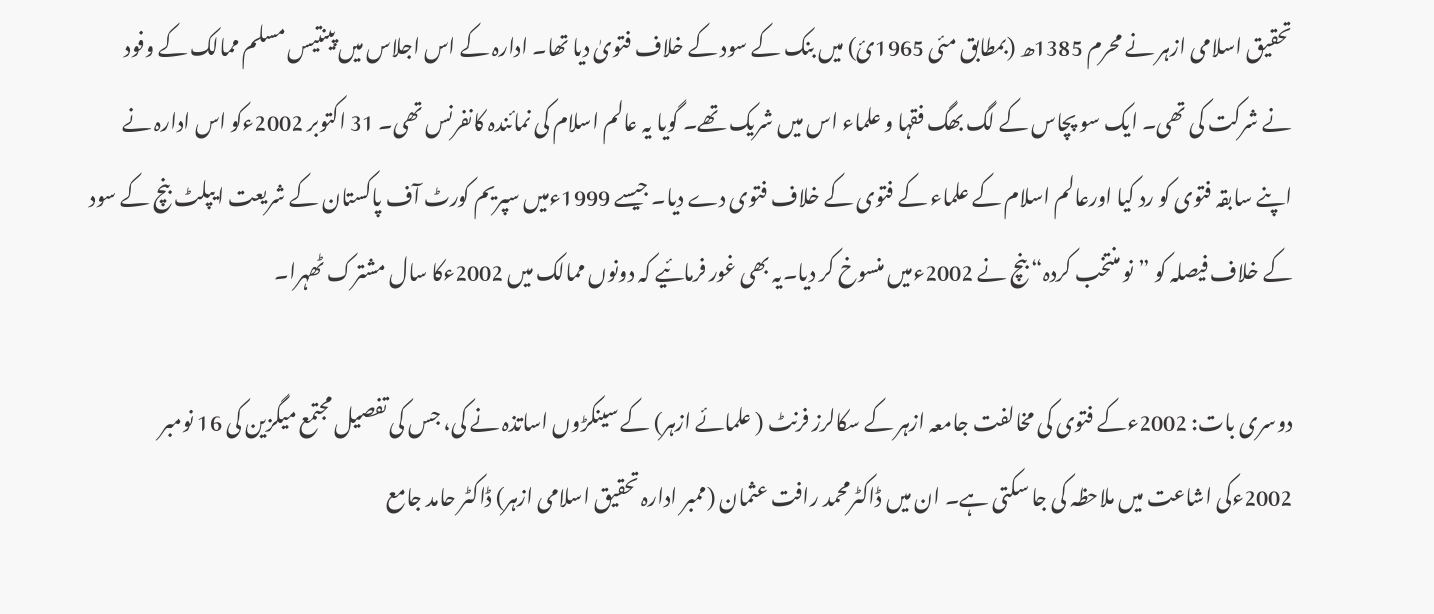تحقیق اسلامی ازہر نے محرم 1385ھ (بمطابق مئی 1965ئ) میں بنک کے سود کے خلاف فتویٰ دیا تھا۔ ادارہ کے اس اجلاس میں پینتیس مسلم ممالک کے وفود نے شرکت کی تھی۔ ایک سو پچاس کے لگ بھگ فقہا و علماء اس میں شریک تھے۔ گویا یہ عالم اسلام کی نمائندہ کانفرنس تھی۔ 31 اکتوبر 2002ءکو اس ادارہ نے اپنے سابقہ فتوی کو رد کیا اورعالم اسلام کے علماء کے فتوی کے خلاف فتوی دے دیا۔ جیسے 1999ءمیں سپریم کورٹ آف پاکستان کے شریعت ایپلٹ بنچ کے سود کے خلاف فیصلہ کو ”نو منتخب کردہ“ بنچ نے 2002ءمیں منسوخ کر دیا۔یہ بھی غور فرمائیے کہ دونوں ممالک میں 2002ءکا سال مشترک ٹھہرا۔

دوسری بات: 2002ءکے فتوی کی مخالفت جامعہ ازہر کے سکالرز فرنٹ ( علمائے ازہر) کے سینکڑوں اساتذہ نے کی، جس کی تفصیل مجتمع میگزین کی 16 نومبر 2002ءکی اشاعت میں ملاحظہ کی جا سکتی ہے۔ ان میں ڈاکٹرمحمد رافت عثمان (ممبر ادارہ تحقیق اسلامی ازہر) ڈاکٹر حامد جامع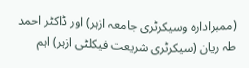(ممبرادارہ وسیکرٹری جامعہ ازہر) اور ڈاکٹر احمد طہ ریان (سیکرٹری شریعت فیکلٹی ازہر) اہم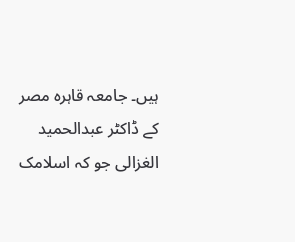ہیں۔ جامعہ قاہرہ مصر کے ڈاکٹر عبدالحمید الغزالی جو کہ اسلامک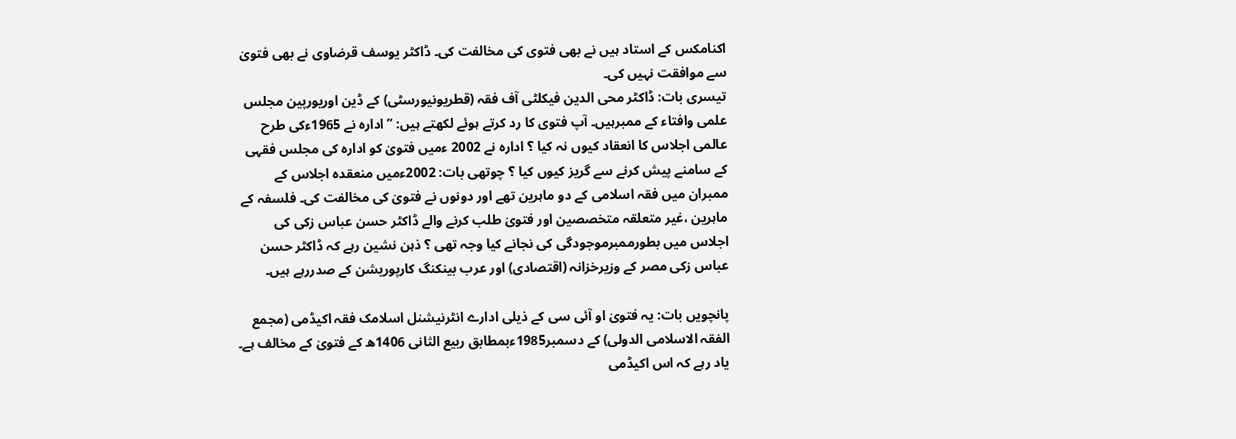اکنامکس کے استاد ہیں نے بھی فتوی کی مخالفت کی۔ ڈاکٹر یوسف قرضاوی نے بھی فتویٰ سے موافقت نہیں کی۔
تیسری بات: ڈاکٹر محی الدین فیکلٹی آف فقہ (قطریونیورسٹی) کے ڈین اوریورپین مجلس علمی وافتاء کے ممبرہیں۔ آپ فتوی کا رد کرتے ہوئے لکھتے ہیں: ”ادارہ نے 1965ءکی طرح عالمی اجلاس کا انعقاد کیوں نہ کیا ؟ ادارہ نے 2002 ءمیں فتویٰ کو ادارہ کی مجلس فقہی کے سامنے پیش کرنے سے گریز کیوں کیا ؟ چوتھی بات: 2002ءمیں منعقدہ اجلاس کے ممبران میں فقہ اسلامی کے دو ماہرین تھے اور دونوں نے فتویٰ کی مخالفت کی۔ فلسفہ کے ماہرین ،غیر متعلقہ متخصصین اور فتویٰ طلب کرنے والے ڈاکٹر حسن عباس زکی کی اجلاس میں بطورممبرموجودگی کی نجانے کیا وجہ تھی ؟ ذہن نشین رہے کہ ڈاکٹر حسن عباس زکی مصر کے وزیرخزانہ (اقتصادی) اور عرب بینکنگ کارپوریشن کے صدررہے ہیں۔

پانچویں بات: یہ فتویٰ او آئی سی کے ذیلی ادارے انٹرنیشنل اسلامک فقہ اکیڈمی (مجمع الفقہ الاسلامی الدولی) کے دسمبر1985ءبمطابق ربیع الثانی 1406ھ کے فتویٰ کے مخالف ہے۔ یاد رہے کہ اس اکیڈمی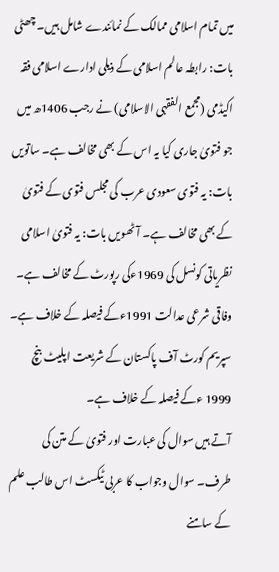میں تمام اسلامی ممالک کے نمائندے شامل ہیں۔ چھٹی بات: رابطہ عالم اسلامی کے ذیلی ادارے اسلامی فقہ اکیڈمی (مجمع الفقہی الاسلامی) نے رجب 1406ھ میں جو فتویٰ جاری کیا یہ اس کے بھی مخالف ہے۔ ساتویں بات: یہ فتوی سعودی عرب کی مجلس فتوی کے فتویٰ کے بھی مخالف ہے۔ آٹھویں بات: یہ فتویٰ اسلامی نظریاتی کونسل کی 1969ءکی رپورٹ کے مخالف ہے۔ وفاقی شرعی عدالت 1991ءکے فیصلہ کے خلاف ہے۔ سپریم کورٹ آف پاکستان کے شریعت اپلیٹ بنچ 1999 ءکے فیصلہ کے خلاف ہے۔
آتے ہیں سوال کی عبارت اور فتویٰ کے متن کی طرف۔ سوال وجواب کا عربی ٹیکسٹ اس طالب علم کے سامنے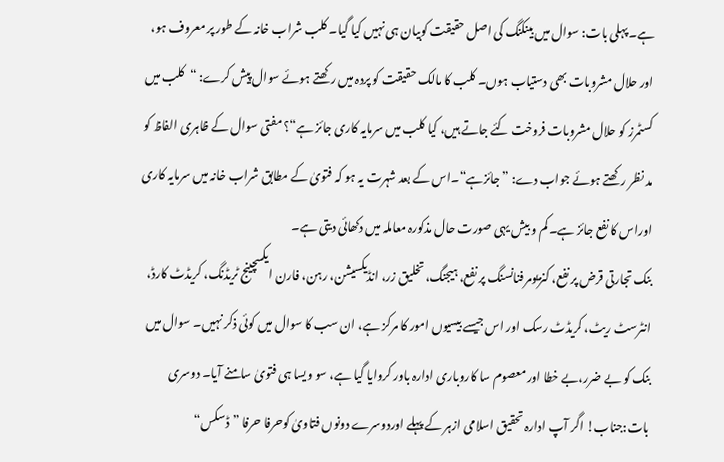ہے۔ پہلی بات: سوال میں بینکنگ کی اصل حقیقت کوبیان ہی نہیں کیا گیا۔ کلب شراب خانہ کے طور پر معروف ہو، اور حلال مشروبات بھی دستیاب ہوں۔ کلب کا مالک حقیقت کو پردہ میں رکھتے ہوئے سوال پیش کرے: “کلب میں کسٹمرز کو حلال مشروبات فروخت کئے جاتے ہیں، کیا کلب میں سرمایہ کاری جائز ہے“؟ مفتی سوال کے ظاہری الفاظ کو مد نظر رکھتے ہوئے جواب دے: ”جائزہے“۔اس کے بعد شہرت یہ ہو کہ فتویٰ کے مطابق شراب خانہ میں سرمایہ کاری اوراس کا نفع جائز ہے۔ کم و بیش یہی صورت حال مذکورہ معاملہ میں دکھائی دیتی ہے۔
بنک تجارتی قرض پر نفع، کنزیومرفنانسنگ پر نفع، ہیجنگ، تخلیق زر، انڈیکسیشن، رہن، فارن ایکسچینج ٹریڈنگ، کریڈٹ کارڈ، انٹرسٹ ریٹ، کریڈٹ رسک اور اس جیسے بیسیوں امور کا مرکز ہے، ان سب کا سوال میں کوئی ذکر نہیں۔ سوال میں بنک کو بے ضرر،بے خطا اور معصوم سا کاروباری ادارہ باور کروایا گیا ہے، سو ویسا ہی فتویٰ سامنے آیا۔ دوسری بات:جناب! اگر آپ ادارہ تحقیق اسلامی ازہر کے پہلے اوردوسرے دونوں فتاویٰ کوحرفا حرفا ”ڈسکس“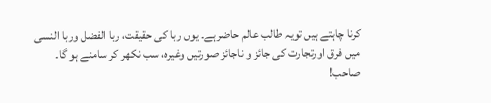کرنا چاہتے ہیں تویہ طالب عالم حاضرہے۔ یوں ربا کی حقیقت، ربا الفضل وربا النسی میں فرق اورتجارت کی جائز و ناجائز صورتیں وغیرہ، سب نکھر کر سامنے ہو گا۔ صاحب!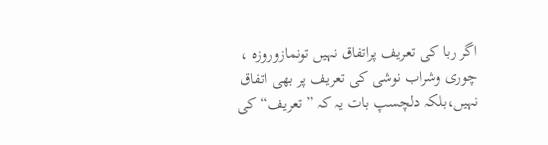اگر ربا کی تعریف پراتفاق نہیں تونمازوروزہ ، چوری وشراب نوشی کی تعریف پر بھی اتفاق نہیں،بلکہ دلچسپ بات یہ کہ ”تعریف“ کی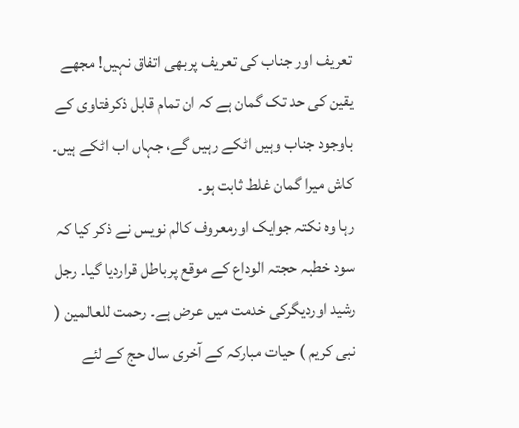تعریف اور جناب کی تعریف پربھی اتفاق نہیں! مجھے یقین کی حد تک گمان ہے کہ ان تمام قابل ذکرفتاوی کے باوجود جناب وہیں اٹکے رہیں گے، جہاں اب اٹکے ہیں۔ کاش میرا گمان غلط ثابت ہو۔
رہا وہ نکتہ جوایک اورمعروف کالم نویس نے ذکر کیا کہ سود خطبہ حجتہ الوداع کے موقع پرباطل قراردیا گیا۔ رجل رشید اوردیگرکی خدمت میں عرض ہے۔ رحمت للعالمین ( نبی کریم ) حیات مبارکہ کے آخری سال حج کے لئے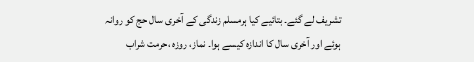تشریف لے گئے۔ بتائیے کیا ہرمسلم زندگی کے آخری سال حج کو روانہ ہوئے اور آخری سال کا اندازہ کیسے ہوا۔ نماز، روزہ ،حرمت شراب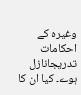وغیرہ کے احکامات تدریجانازل ہوے۔ کیا ان کا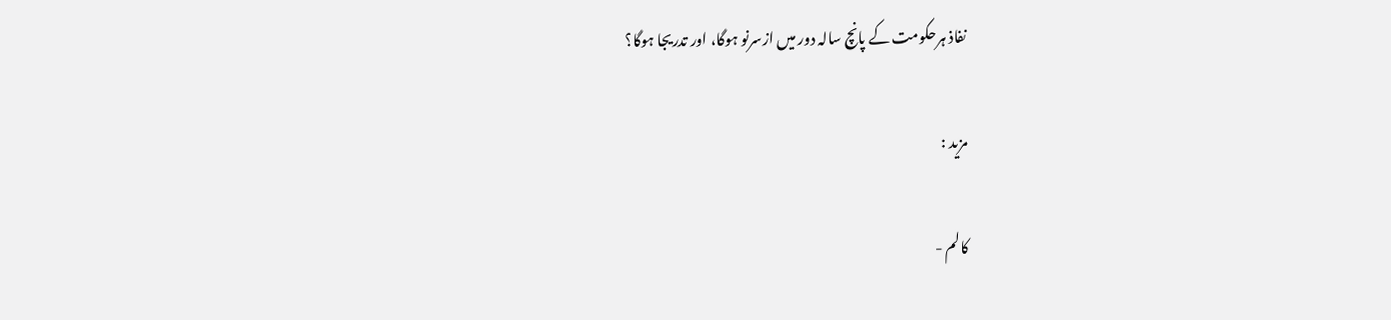نفاذ ہرحکومت کے پانچ سالہ دور میں ازسرنو ہوگا، اور تدریجا ہوگا؟

مزید :

کالم -